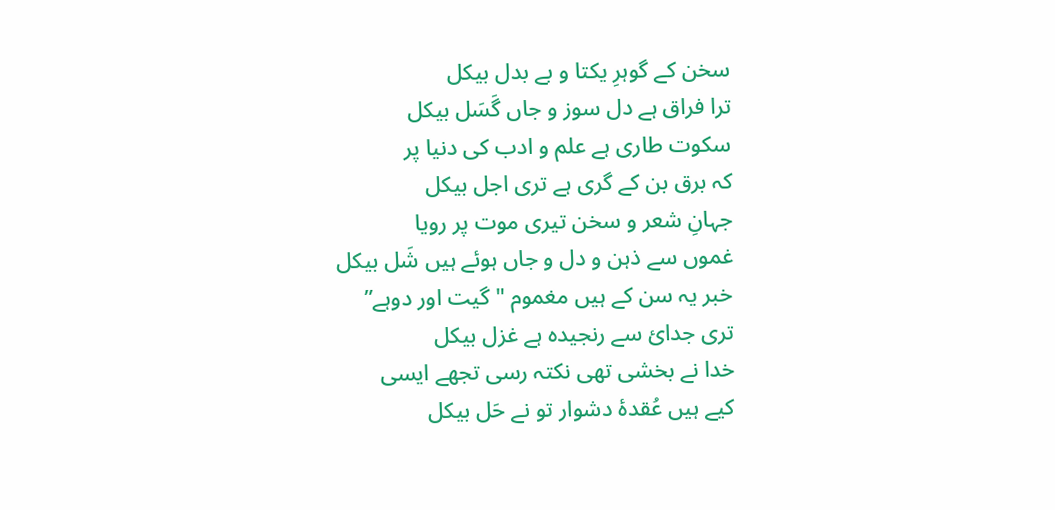سخن کے گوہرِ یکتا و بے بدل بیکل
ترا فراق ہے دل سوز و جاں گَسَل بیکل
سکوت طاری ہے علم و ادب کی دنیا پر
کہ برق بن کے گری ہے تری اجل بیکل
جہانِ شعر و سخن تیری موت پر رویا
غموں سے ذہن و دل و جاں ہوئے ہیں شَل بیکل
خبر یہ سن کے ہیں مغموم "گیت اور دوہے”
تری جدائ سے رنجیدہ ہے غزل بیکل
خدا نے بخشی تھی نکتہ رسی تجھے ایسی
کیے ہیں عُقدۂ دشوار تو نے حَل بیکل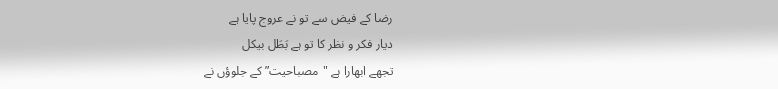رضا کے فیض سے تو نے عروج پایا ہے
دیار فکر و نظر کا تو ہے بَطَل بیکل
تجھے ابھارا ہے "مصباحیت” کے جلوؤں نے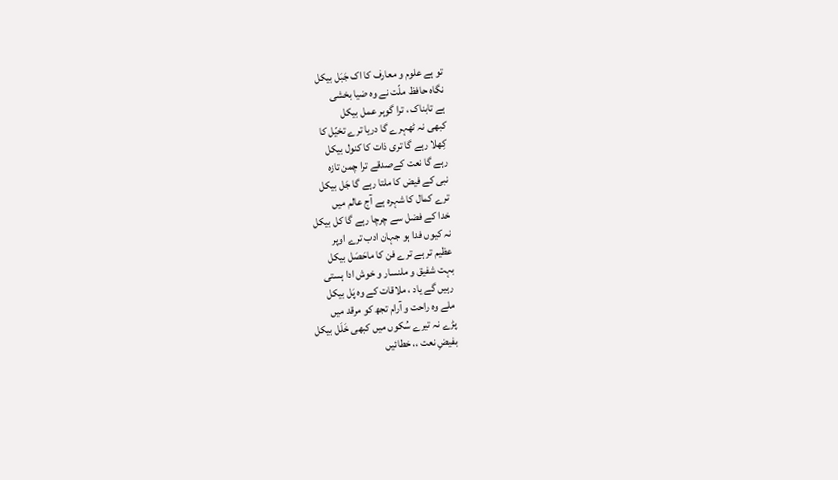تو ہے علوم و معارف کا اک جَبَل بیکل
نگاہ حافظ ملّت نے وہ ضیا بخشی
ہے تابناک ، ترا گوہر عمل بیکل
کبھی نہ ٹھہرے گا دریا ترے تخیّل کا
کِھلا رہے گا تری ذات کا کنول بیکل
رہے گا نعت کےصدقے ترا چمن تازہ
نبی کے فیض کا ملتا رہے گا جَل بیکل
ترے کمال کا شہرہ ہے آج عالم میں
خدا کے فضل سے چرچا رہے گا کل بیکل
نہ کیوں فدا ہو جہان ادب ترے اوپر
عظیم تر ہے ترے فن کا ماحَصَل بیکل
بہت شفیق و ملنسار و خوش ادا ہستی
رہیں گے یاد ، ملاقات کے وہ پَل بیکل
ملے وہ راحت و آرام تجھ کو مرقد میں
پڑے نہ تیرے سُکوں میں کبھی خَلَل بیکل
بفیضِ نعت ،، خطائیں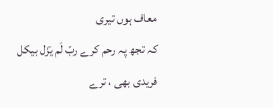معاف ہوں تیری
کہ تجھ پہ رحم کرے ربّ لَم یَزَل بیکل
فریدی بھی ، ترے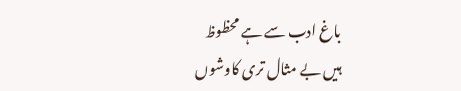باغ ادب سے ہے محظوظ
ہیں بے مثال تری کاوشوں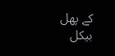کے پھل بیکل